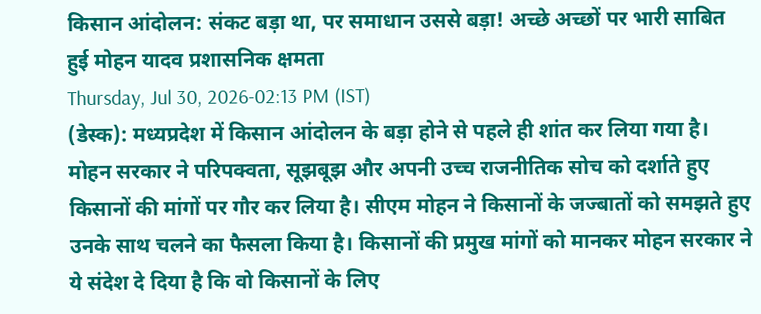किसान आंदोलन: संकट बड़ा था, पर समाधान उससे बड़ा! अच्छे अच्छों पर भारी साबित हुई मोहन यादव प्रशासनिक क्षमता
Thursday, Jul 30, 2026-02:13 PM (IST)
(डेस्क): मध्यप्रदेश में किसान आंदोलन के बड़ा होने से पहले ही शांत कर लिया गया है। मोहन सरकार ने परिपक्वता, सूझबूझ और अपनी उच्च राजनीतिक सोच को दर्शाते हुए किसानों की मांगों पर गौर कर लिया है। सीएम मोहन ने किसानों के जज्बातों को समझते हुए उनके साथ चलने का फैसला किया है। किसानों की प्रमुख मांगों को मानकर मोहन सरकार ने ये संदेश दे दिया है कि वो किसानों के लिए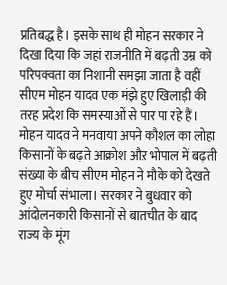प्रतिबद्ध है। इसके साथ ही मोहन सरकार ने दिखा दिया कि जहां राजनीति में बढ़ती उम्र को परिपक्वता का निशानी समझा जाता है वहीं सीएम मोहन यादव एक मंझे हुए खिलाड़ी की तरह प्रदेश कि समस्याओं से पार पा रहे हैं।
मोहन यादव ने मनवाया अपने कौशल का लोहा
किसानों के बढ़ते आक्रोश औऱ भोपाल में बढ़ती संख्या के बीच सीएम मोहन ने मौके को देखते हुए मोर्चा संभाला। सरकार ने बुधवार को आंदोलनकारी किसानों से बातचीत के बाद राज्य के मूंग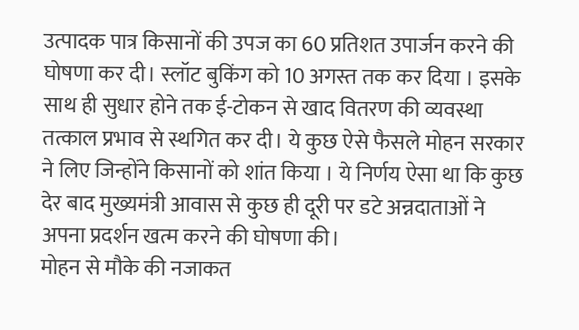उत्पादक पात्र किसानों की उपज का 60 प्रतिशत उपार्जन करने की घोषणा कर दी। स्लॉट बुकिंग को 10 अगस्त तक कर दिया । इसके साथ ही सुधार होने तक ई-टोकन से खाद वितरण की व्यवस्था तत्काल प्रभाव से स्थगित कर दी। ये कुछ ऐसे फैसले मोहन सरकार ने लिए जिन्होंने किसानों को शांत किया । ये निर्णय ऐसा था कि कुछ देर बाद मुख्यमंत्री आवास से कुछ ही दूरी पर डटे अन्नदाताओं ने अपना प्रदर्शन खत्म करने की घोषणा की।
मोहन से मौके की नजाकत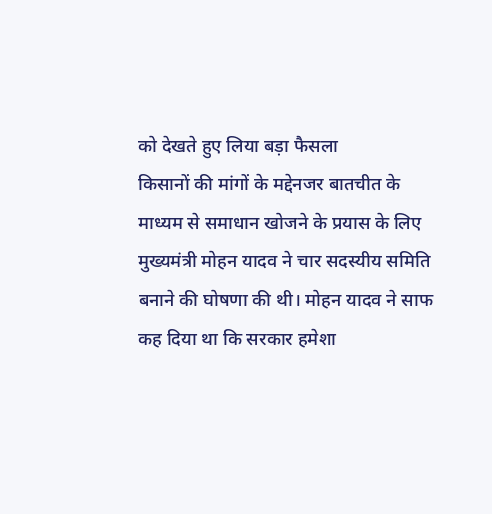को देखते हुए लिया बड़ा फैसला
किसानों की मांगों के मद्देनजर बातचीत के माध्यम से समाधान खोजने के प्रयास के लिए मुख्यमंत्री मोहन यादव ने चार सदस्यीय समिति बनाने की घोषणा की थी। मोहन यादव ने साफ कह दिया था कि सरकार हमेशा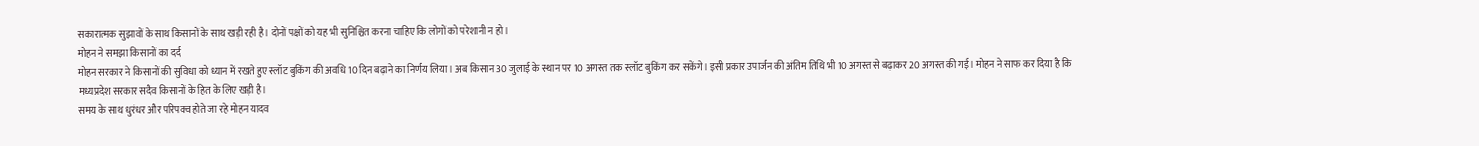सकारात्मक सुझावों के साथ किसानों के साथ खड़ी रही है। दोनों पक्षों को यह भी सुनिश्चित करना चाहिए कि लोगों को परेशानी न हो।
मोहन ने समझा किसानों का दर्द
मोहन सरकार ने किसानों की सुविधा को ध्यान में रखते हुए स्लॉट बुकिंग की अवधि 10 दिन बढ़ाने का निर्णय लिया । अब किसान 30 जुलाई के स्थान पर 10 अगस्त तक स्लॉट बुकिंग कर सकेंगे। इसी प्रकार उपार्जन की अंतिम तिथि भी 10 अगस्त से बढ़ाकर 20 अगस्त की गई। मोहन ने साफ कर दिया है कि मध्यप्रदेश सरकार सदैव किसानों के हित के लिए खड़ी है।
समय के साथ धुरंधर और परिपक्व होते जा रहे मोहन यादव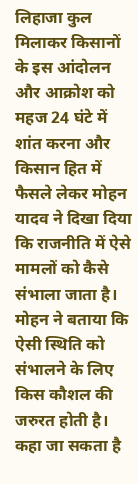लिहाजा कुल मिलाकर किसानों के इस आंदोलन और आक्रोश को महज 24 घंटे में शांत करना और किसान हित में फैसले लेकर मोहन यादव ने दिखा दिया कि राजनीति में ऐसे मामलों को कैसे संभाला जाता है। मोहन ने बताया कि ऐसी स्थिति को संभालने के लिए किस कौशल की जरुरत होती है। कहा जा सकता है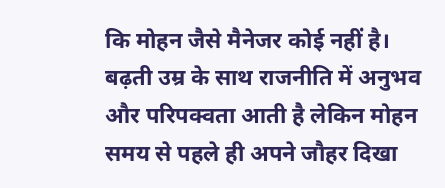कि मोहन जैसे मैनेजर कोई नहीं है। बढ़ती उम्र के साथ राजनीति में अनुभव और परिपक्वता आती है लेकिन मोहन समय से पहले ही अपने जौहर दिखा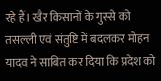रहे हैं। खैर किसानों के गुस्से को तसल्ली एवं संतुष्टि में बदलकर मोहन यादव ने साबित कर दिया कि प्रदेश को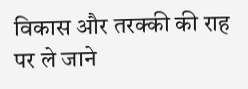विकास और तरक्की की राह पर ले जाने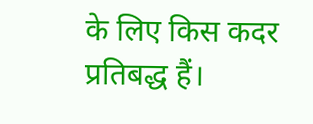के लिए किस कदर प्रतिबद्ध हैं।